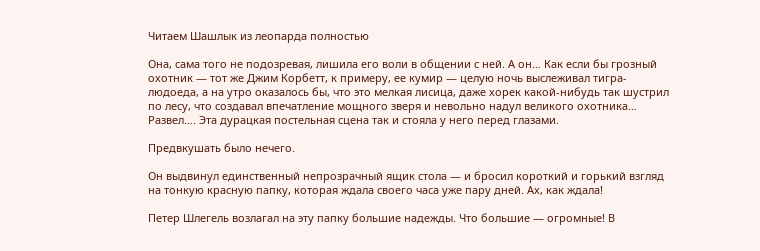Читаем Шашлык из леопарда полностью

Она, сама того не подозревая, лишила его воли в общении с ней. А он… Как если бы грозный охотник — тот же Джим Корбетт, к примеру, ее кумир — целую ночь выслеживал тигра-людоеда, а на утро оказалось бы, что это мелкая лисица, даже хорек какой-нибудь так шустрил по лесу, что создавал впечатление мощного зверя и невольно надул великого охотника… Развел…. Эта дурацкая постельная сцена так и стояла у него перед глазами.

Предвкушать было нечего.

Он выдвинул единственный непрозрачный ящик стола — и бросил короткий и горький взгляд на тонкую красную папку, которая ждала своего часа уже пару дней. Ах, как ждала!

Петер Шлегель возлагал на эту папку большие надежды. Что большие — огромные! В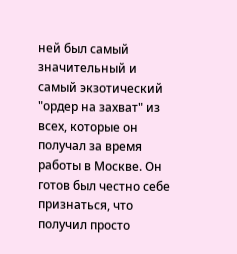ней был самый значительный и самый экзотический "ордер на захват" из всех, которые он получал за время работы в Москве. Он готов был честно себе признаться, что получил просто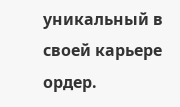уникальный в своей карьере ордер.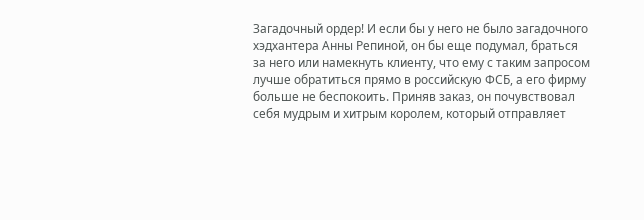Загадочный ордер! И если бы у него не было загадочного хэдхантера Анны Репиной, он бы еще подумал, браться за него или намекнуть клиенту, что ему с таким запросом лучше обратиться прямо в российскую ФСБ, а его фирму больше не беспокоить. Приняв заказ, он почувствовал себя мудрым и хитрым королем, который отправляет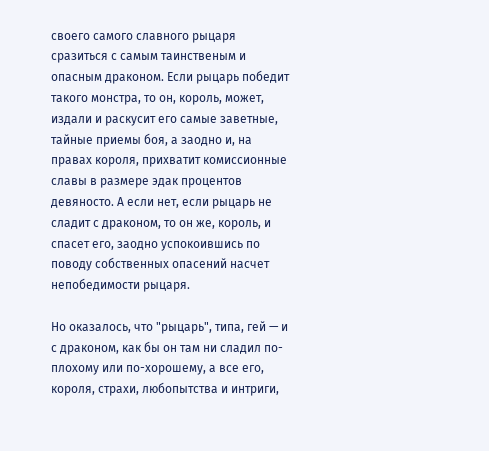своего самого славного рыцаря сразиться с самым таинственым и опасным драконом. Если рыцарь победит такого монстра, то он, король, может, издали и раскусит его самые заветные, тайные приемы боя, а заодно и, на правах короля, прихватит комиссионные славы в размере эдак процентов девяносто. А если нет, если рыцарь не сладит с драконом, то он же, король, и спасет его, заодно успокоившись по поводу собственных опасений насчет непобедимости рыцаря.

Но оказалось, что "рыцарь", типа, гей — и с драконом, как бы он там ни сладил по-плохому или по-хорошему, а все его, короля, страхи, любопытства и интриги,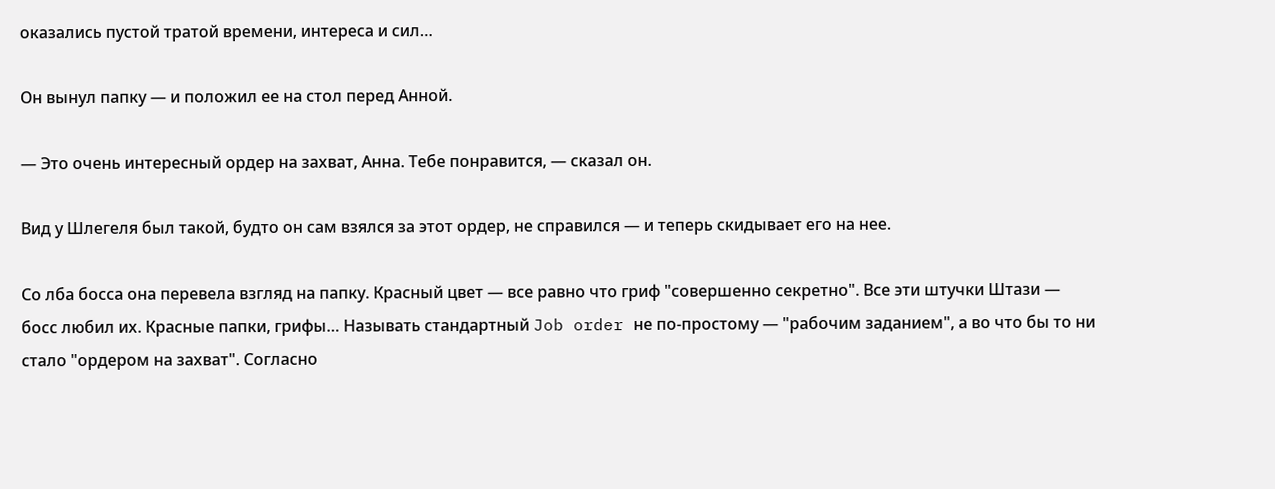оказались пустой тратой времени, интереса и сил…

Он вынул папку — и положил ее на стол перед Анной.

— Это очень интересный ордер на захват, Анна. Тебе понравится, — сказал он.

Вид у Шлегеля был такой, будто он сам взялся за этот ордер, не справился — и теперь скидывает его на нее.

Со лба босса она перевела взгляд на папку. Красный цвет — все равно что гриф "совершенно секретно". Все эти штучки Штази — босс любил их. Красные папки, грифы… Называть стандартный Job order не по-простому — "рабочим заданием", а во что бы то ни стало "ордером на захват". Согласно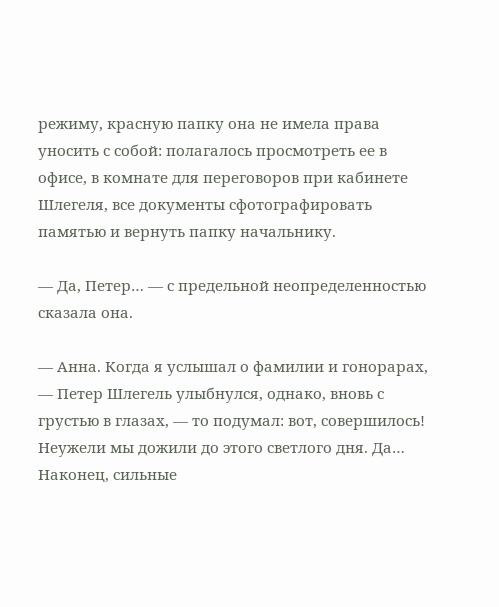режиму, красную папку она не имела права уносить с собой: полагалось просмотреть ее в офисе, в комнате для переговоров при кабинете Шлегеля, все документы сфотографировать памятью и вернуть папку начальнику.

— Да, Петер… — с предельной неопределенностью сказала она.

— Анна. Когда я услышал о фамилии и гонорарах, — Петер Шлегель улыбнулся, однако, вновь с грустью в глазах, — то подумал: вот, совершилось! Неужели мы дожили до этого светлого дня. Да… Наконец, сильные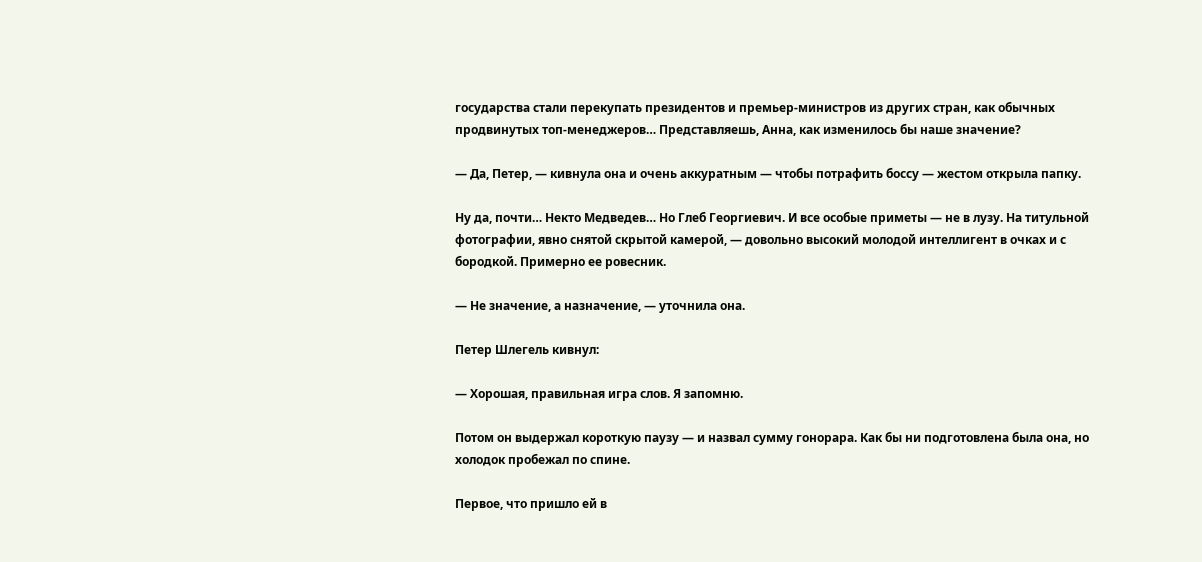государства стали перекупать президентов и премьер-министров из других стран, как обычных продвинутых топ-менеджеров… Представляешь, Анна, как изменилось бы наше значение?

— Да, Петер, — кивнула она и очень аккуратным — чтобы потрафить боссу — жестом открыла папку.

Ну да, почти… Некто Медведев… Но Глеб Георгиевич. И все особые приметы — не в лузу. На титульной фотографии, явно снятой скрытой камерой, — довольно высокий молодой интеллигент в очках и с бородкой. Примерно ее ровесник.

— Не значение, а назначение, — уточнила она.

Петер Шлегель кивнул:

— Хорошая, правильная игра слов. Я запомню.

Потом он выдержал короткую паузу — и назвал сумму гонорара. Как бы ни подготовлена была она, но холодок пробежал по спине.

Первое, что пришло ей в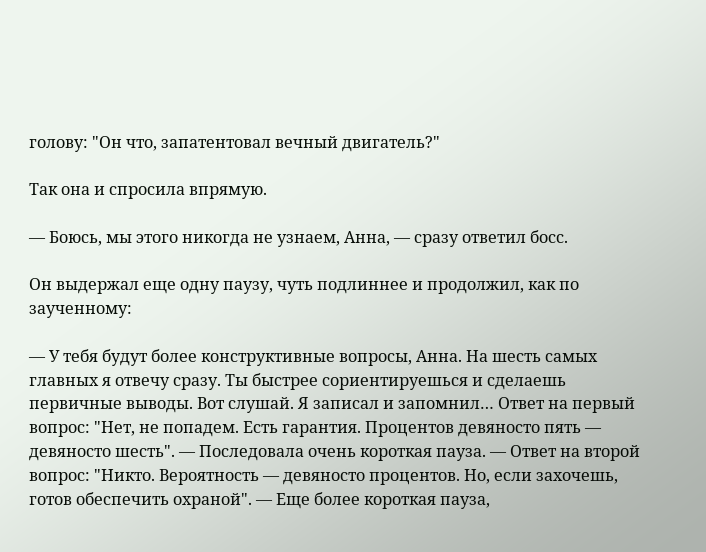голову: "Он что, запатентовал вечный двигатель?"

Так она и спросила впрямую.

— Боюсь, мы этого никогда не узнаем, Анна, — сразу ответил босс.

Он выдержал еще одну паузу, чуть подлиннее и продолжил, как по заученному:

— У тебя будут более конструктивные вопросы, Анна. На шесть самых главных я отвечу сразу. Ты быстрее сориентируешься и сделаешь первичные выводы. Вот слушай. Я записал и запомнил… Ответ на первый вопрос: "Нет, не попадем. Есть гарантия. Процентов девяносто пять — девяносто шесть". — Последовала очень короткая пауза. — Ответ на второй вопрос: "Никто. Вероятность — девяносто процентов. Но, если захочешь, готов обеспечить охраной". — Еще более короткая пауза,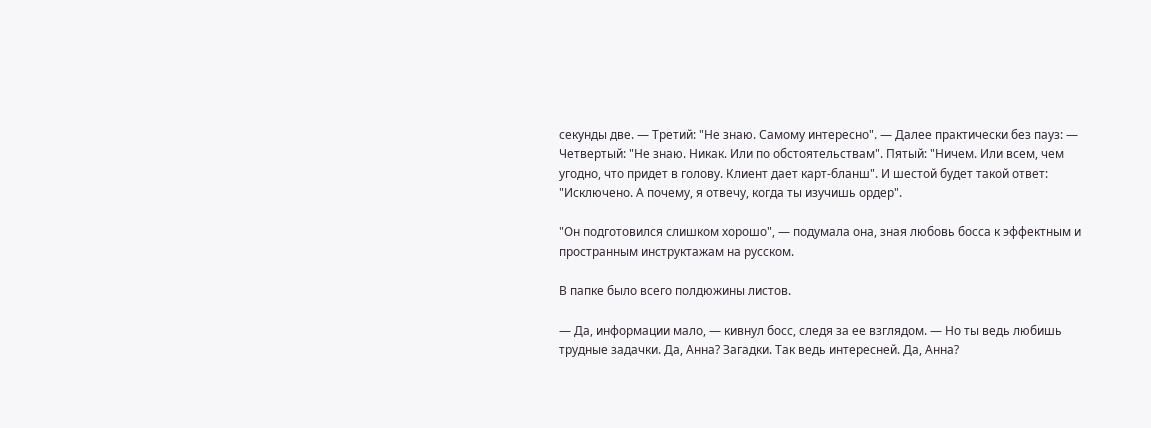секунды две. — Третий: "Не знаю. Самому интересно". — Далее практически без пауз: — Четвертый: "Не знаю. Никак. Или по обстоятельствам". Пятый: "Ничем. Или всем, чем угодно, что придет в голову. Клиент дает карт-бланш". И шестой будет такой ответ: "Исключено. А почему, я отвечу, когда ты изучишь ордер".

"Он подготовился слишком хорошо", — подумала она, зная любовь босса к эффектным и пространным инструктажам на русском.

В папке было всего полдюжины листов.

— Да, информации мало, — кивнул босс, следя за ее взглядом. — Но ты ведь любишь трудные задачки. Да, Анна? Загадки. Так ведь интересней. Да, Анна?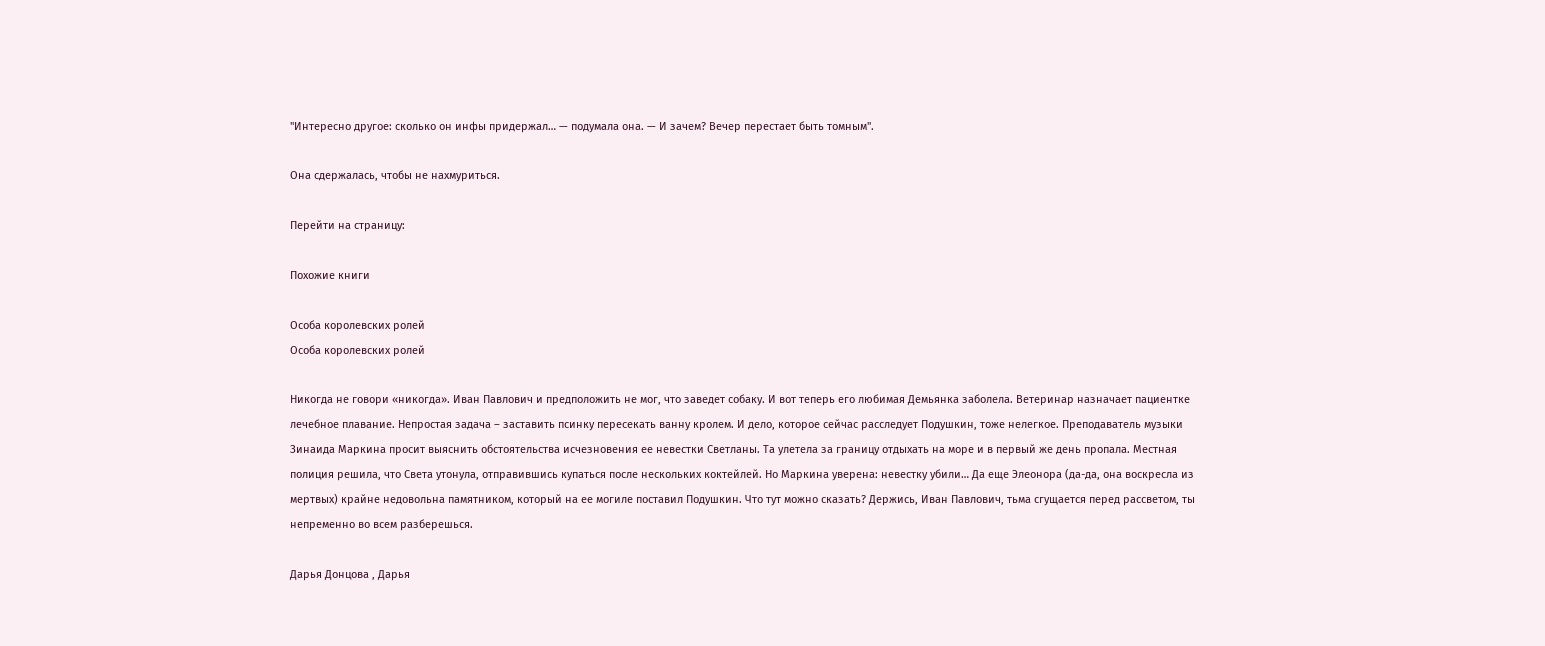"Интересно другое: сколько он инфы придержал… — подумала она. — И зачем? Вечер перестает быть томным".

Она сдержалась, чтобы не нахмуриться.

Перейти на страницу:

Похожие книги

Особа королевских ролей
Особа королевских ролей

Никогда не говори «никогда». Иван Павлович и предположить не мог, что заведет собаку. И вот теперь его любимая Демьянка заболела. Ветеринар назначает пациентке лечебное плавание. Непростая задача – заставить псинку пересекать ванну кролем. И дело, которое сейчас расследует Подушкин, тоже нелегкое. Преподаватель музыки Зинаида Маркина просит выяснить обстоятельства исчезновения ее невестки Светланы. Та улетела за границу отдыхать на море и в первый же день пропала. Местная полиция решила, что Света утонула, отправившись купаться после нескольких коктейлей. Но Маркина уверена: невестку убили… Да еще Элеонора (да-да, она воскресла из мертвых) крайне недовольна памятником, который на ее могиле поставил Подушкин. Что тут можно сказать? Держись, Иван Павлович, тьма сгущается перед рассветом, ты непременно во всем разберешься.

Дарья Донцова , Дарья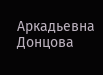Аркадьевна Донцова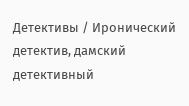Детективы / Иронический детектив, дамский детективный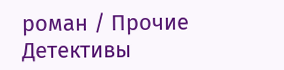роман / Прочие Детективы